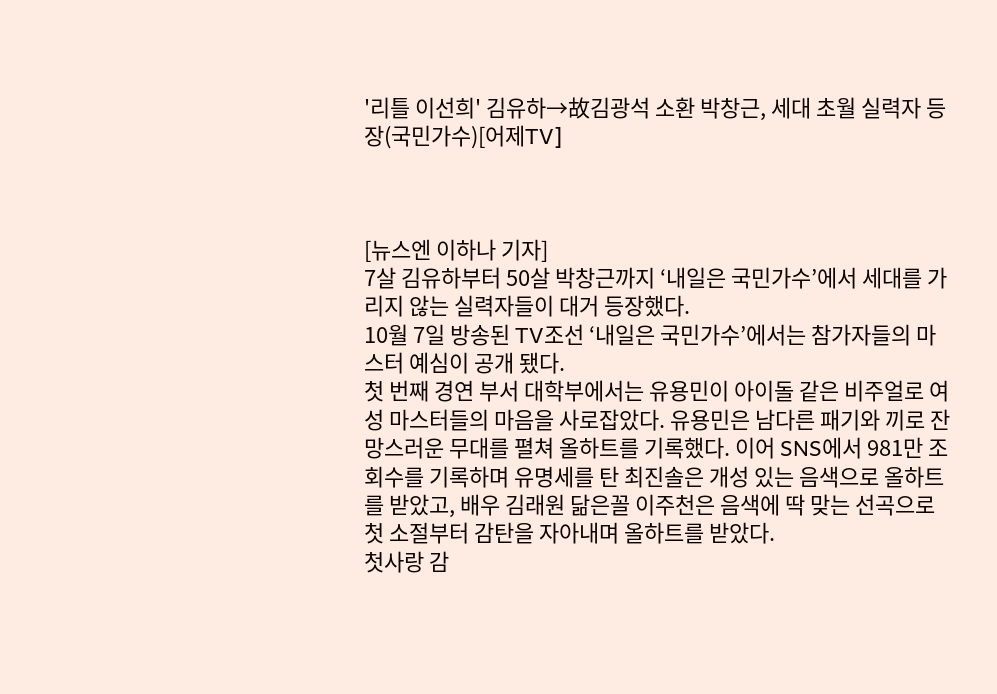'리틀 이선희' 김유하→故김광석 소환 박창근, 세대 초월 실력자 등장(국민가수)[어제TV]



[뉴스엔 이하나 기자]
7살 김유하부터 50살 박창근까지 ‘내일은 국민가수’에서 세대를 가리지 않는 실력자들이 대거 등장했다.
10월 7일 방송된 TV조선 ‘내일은 국민가수’에서는 참가자들의 마스터 예심이 공개 됐다.
첫 번째 경연 부서 대학부에서는 유용민이 아이돌 같은 비주얼로 여성 마스터들의 마음을 사로잡았다. 유용민은 남다른 패기와 끼로 잔망스러운 무대를 펼쳐 올하트를 기록했다. 이어 SNS에서 981만 조회수를 기록하며 유명세를 탄 최진솔은 개성 있는 음색으로 올하트를 받았고, 배우 김래원 닮은꼴 이주천은 음색에 딱 맞는 선곡으로 첫 소절부터 감탄을 자아내며 올하트를 받았다.
첫사랑 감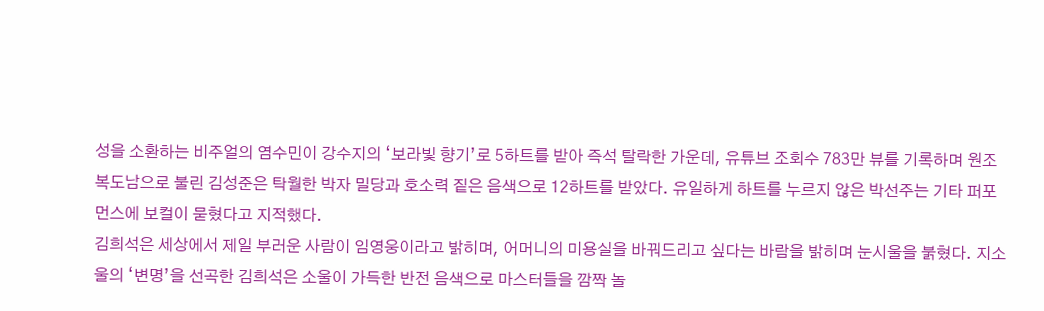성을 소환하는 비주얼의 염수민이 강수지의 ‘보라빛 향기’로 5하트를 받아 즉석 탈락한 가운데, 유튜브 조회수 783만 뷰를 기록하며 원조 복도남으로 불린 김성준은 탁월한 박자 밀당과 호소력 짙은 음색으로 12하트를 받았다. 유일하게 하트를 누르지 않은 박선주는 기타 퍼포먼스에 보컬이 묻혔다고 지적했다.
김희석은 세상에서 제일 부러운 사람이 임영웅이라고 밝히며, 어머니의 미용실을 바꿔드리고 싶다는 바람을 밝히며 눈시울을 붉혔다. 지소울의 ‘변명’을 선곡한 김희석은 소울이 가득한 반전 음색으로 마스터들을 깜짝 놀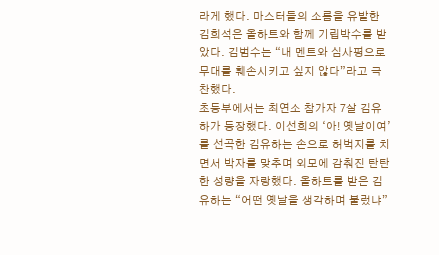라게 했다. 마스터들의 소름을 유발한 김희석은 올하트와 함께 기립박수를 받았다. 김범수는 “내 멘트와 심사평으로 무대를 훼손시키고 싶지 않다”라고 극찬했다.
초등부에서는 최연소 참가자 7살 김유하가 등장했다. 이선희의 ‘아! 옛날이여’를 선곡한 김유하는 손으로 허벅지를 치면서 박자를 맞추며 외모에 감춰진 탄탄한 성량을 자랑했다. 올하트를 받은 김유하는 “어떤 옛날을 생각하며 불렀냐”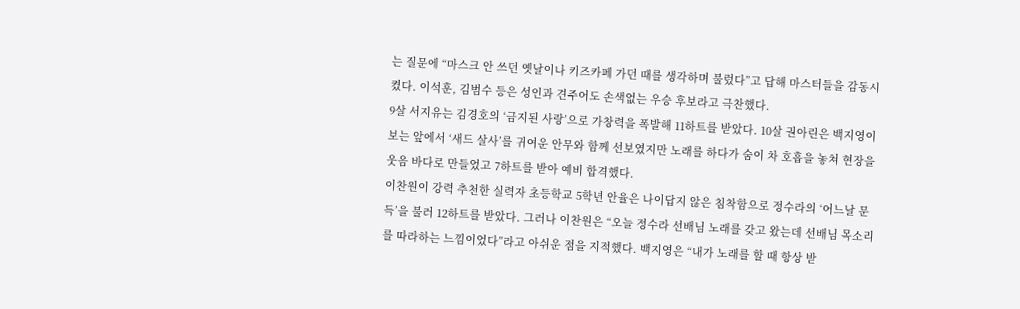는 질문에 “마스크 안 쓰던 옛날이나 키즈카페 가던 때를 생각하며 불렀다”고 답해 마스터들을 감동시켰다. 이석훈, 김범수 등은 성인과 견주어도 손색없는 우승 후보라고 극찬했다.
9살 서지유는 김경호의 ‘금지된 사랑’으로 가창력을 폭발해 11하트를 받았다. 10살 권아린은 백지영이 보는 앞에서 ‘새드 살사’를 귀여운 안무와 함께 선보였지만 노래를 하다가 숨이 차 호흡을 놓쳐 현장을 웃음 바다로 만들었고 7하트를 받아 예비 합격했다.
이찬원이 강력 추천한 실력자 초등학교 5학년 안율은 나이답지 않은 침착함으로 정수라의 ‘어느날 문득’을 불러 12하트를 받았다. 그러나 이찬원은 “오늘 정수라 선배님 노래를 갖고 왔는데 선배님 목소리를 따라하는 느낌이었다”라고 아쉬운 점을 지적했다. 백지영은 “내가 노래를 할 때 항상 받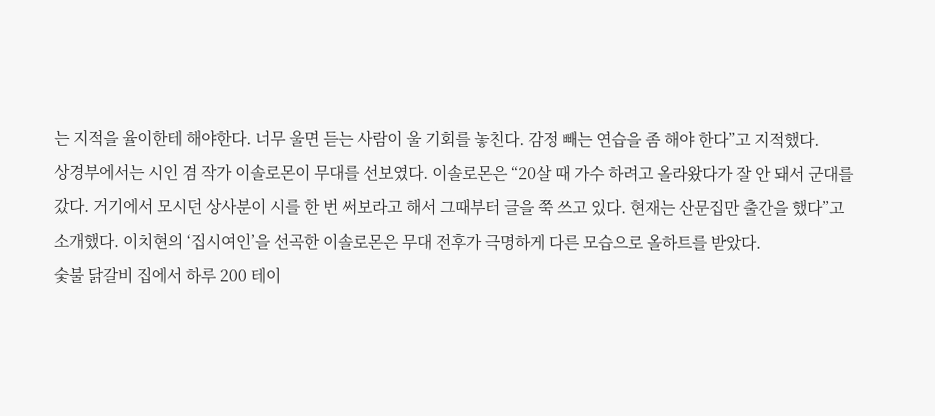는 지적을 율이한테 해야한다. 너무 울면 듣는 사람이 울 기회를 놓친다. 감정 빼는 연습을 좀 해야 한다”고 지적했다.
상경부에서는 시인 겸 작가 이솔로몬이 무대를 선보였다. 이솔로몬은 “20살 때 가수 하려고 올라왔다가 잘 안 돼서 군대를 갔다. 거기에서 모시던 상사분이 시를 한 번 써보라고 해서 그때부터 글을 쭉 쓰고 있다. 현재는 산문집만 출간을 했다”고 소개했다. 이치현의 ‘집시여인’을 선곡한 이솔로몬은 무대 전후가 극명하게 다른 모습으로 올하트를 받았다.
숯불 닭갈비 집에서 하루 200 테이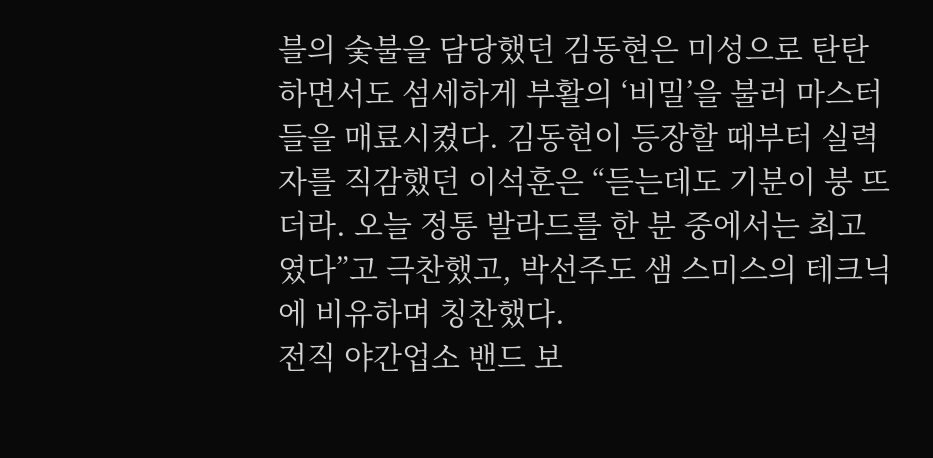블의 숯불을 담당했던 김동현은 미성으로 탄탄하면서도 섬세하게 부활의 ‘비밀’을 불러 마스터들을 매료시켰다. 김동현이 등장할 때부터 실력자를 직감했던 이석훈은 “듣는데도 기분이 붕 뜨더라. 오늘 정통 발라드를 한 분 중에서는 최고였다”고 극찬했고, 박선주도 샘 스미스의 테크닉에 비유하며 칭찬했다.
전직 야간업소 밴드 보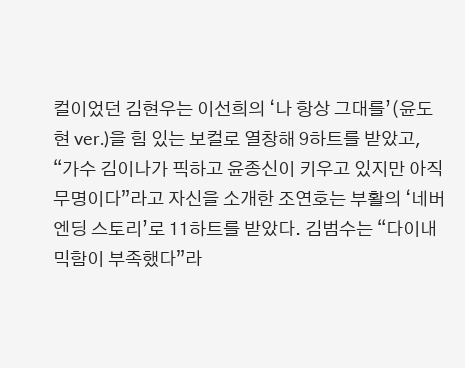컬이었던 김현우는 이선희의 ‘나 항상 그대를’(윤도현 ver.)을 힘 있는 보컬로 열창해 9하트를 받았고, “가수 김이나가 픽하고 윤종신이 키우고 있지만 아직 무명이다”라고 자신을 소개한 조연호는 부활의 ‘네버엔딩 스토리’로 11하트를 받았다. 김범수는 “다이내믹함이 부족했다”라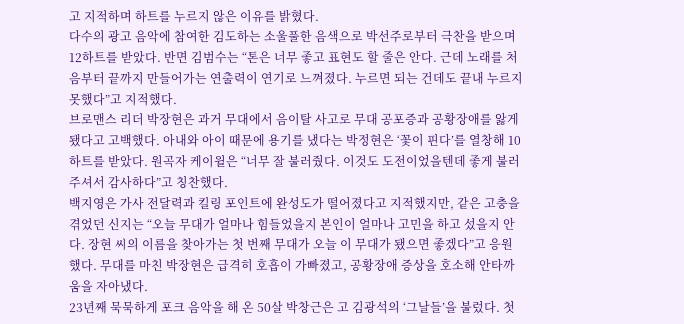고 지적하며 하트를 누르지 않은 이유를 밝혔다.
다수의 광고 음악에 참여한 김도하는 소울풀한 음색으로 박선주로부터 극찬을 받으며 12하트를 받았다. 반면 김범수는 “톤은 너무 좋고 표현도 할 줄은 안다. 근데 노래를 처음부터 끝까지 만들어가는 연출력이 연기로 느껴졌다. 누르면 되는 건데도 끝내 누르지 못했다”고 지적했다.
브로맨스 리더 박장현은 과거 무대에서 음이탈 사고로 무대 공포증과 공황장애를 앓게 됐다고 고백했다. 아내와 아이 때문에 용기를 냈다는 박정현은 ‘꽃이 핀다’를 열창해 10하트를 받았다. 원곡자 케이윌은 “너무 잘 불러줬다. 이것도 도전이었을텐데 좋게 불러주셔서 감사하다”고 칭찬했다.
백지영은 가사 전달력과 킬링 포인트에 완성도가 떨어졌다고 지적했지만, 같은 고충을 겪었던 신지는 “오늘 무대가 얼마나 힘들었을지 본인이 얼마나 고민을 하고 섰을지 안다. 장현 씨의 이름을 찾아가는 첫 번째 무대가 오늘 이 무대가 됐으면 좋겠다”고 응원했다. 무대를 마친 박장현은 급격히 호흡이 가빠졌고, 공황장애 증상을 호소해 안타까움을 자아냈다.
23년째 묵묵하게 포크 음악을 해 온 50살 박창근은 고 김광석의 ‘그날들’을 불렀다. 첫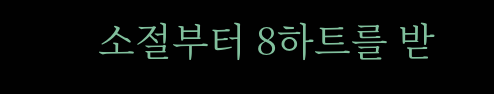소절부터 8하트를 받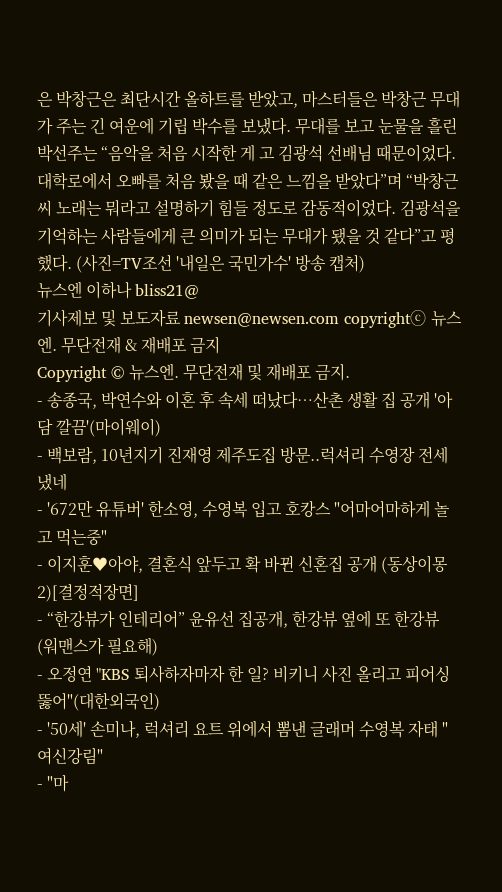은 박창근은 최단시간 올하트를 받았고, 마스터들은 박창근 무대가 주는 긴 여운에 기립 박수를 보냈다. 무대를 보고 눈물을 흘린 박선주는 “음악을 처음 시작한 게 고 김광석 선배님 때문이었다. 대학로에서 오빠를 처음 봤을 때 같은 느낌을 받았다”며 “박창근 씨 노래는 뭐라고 설명하기 힘들 정도로 감동적이었다. 김광석을 기억하는 사람들에게 큰 의미가 되는 무대가 됐을 것 같다”고 평했다. (사진=TV조선 '내일은 국민가수' 방송 캡처)
뉴스엔 이하나 bliss21@
기사제보 및 보도자료 newsen@newsen.com copyrightⓒ 뉴스엔. 무단전재 & 재배포 금지
Copyright © 뉴스엔. 무단전재 및 재배포 금지.
- 송종국, 박연수와 이혼 후 속세 떠났다…산촌 생활 집 공개 '아담 깔끔'(마이웨이)
- 백보람, 10년지기 진재영 제주도집 방문..럭셔리 수영장 전세냈네
- '672만 유튜버' 한소영, 수영복 입고 호캉스 "어마어마하게 놀고 먹는중"
- 이지훈♥아야, 결혼식 앞두고 확 바뀐 신혼집 공개 (동상이몽2)[결정적장면]
- “한강뷰가 인테리어” 윤유선 집공개, 한강뷰 옆에 또 한강뷰 (워맨스가 필요해)
- 오정연 "KBS 퇴사하자마자 한 일? 비키니 사진 올리고 피어싱 뚫어"(대한외국인)
- '50세' 손미나, 럭셔리 요트 위에서 뽐낸 글래머 수영복 자태 "여신강림"
- "마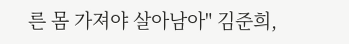른 몸 가져야 살아남아" 김준희,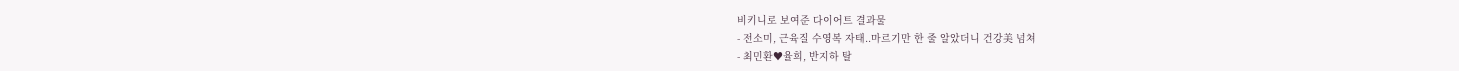비키니로 보여준 다이어트 결과물
- 전소미, 근육질 수영복 자태..마르기만 한 줄 알았더니 건강美 넘쳐
- 최민환♥율희, 반지하 탈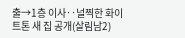출→1층 이사‥널찍한 화이트톤 새 집 공개(살림남2)